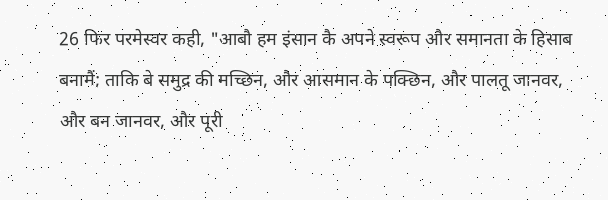26 फिर परमेस्वर कही, "आबौ हम इंसान कै अपने स्वरूप और समानता के हिसाब बनामैं; ताकि बे समुद्र की मच्छिन, और आसमान के पक्छिन, और पालतू जानवर, और बन जानवर, और पूरी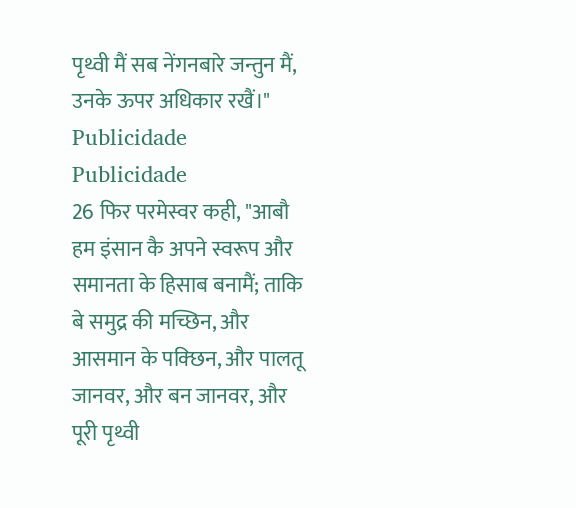पृथ्वी मैं सब नेंगनबारे जन्तुन मैं, उनके ऊपर अधिकार रखैं।"
Publicidade
Publicidade
26 फिर परमेस्वर कही, "आबौ हम इंसान कै अपने स्वरूप और समानता के हिसाब बनामैं; ताकि बे समुद्र की मच्छिन, और आसमान के पक्छिन, और पालतू जानवर, और बन जानवर, और पूरी पृथ्वी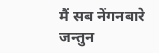मैं सब नेंगनबारे जन्तुन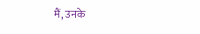मैं, उनके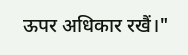ऊपर अधिकार रखैं।"